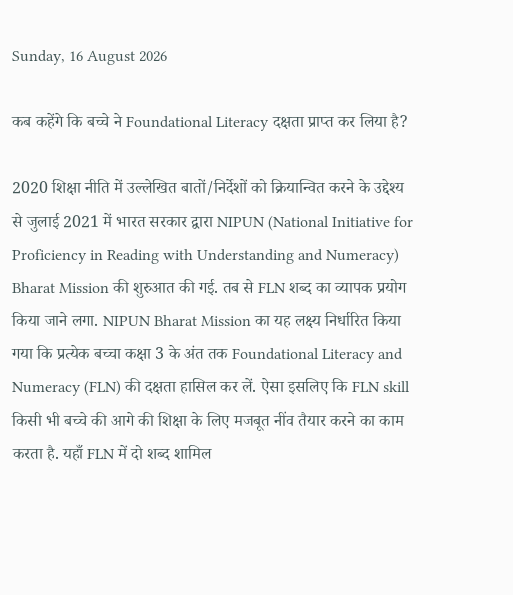Sunday, 16 August 2026

कब कहेंगे कि बच्चे ने Foundational Literacy दक्षता प्राप्त कर लिया है?

2020 शिक्षा नीति में उल्लेखित बातों/निर्देशों को क्रियान्वित करने के उद्देश्य से जुलाई 2021 में भारत सरकार द्वारा NIPUN (National Initiative for Proficiency in Reading with Understanding and Numeracy) Bharat Mission की शुरुआत की गई. तब से FLN शब्द का व्यापक प्रयोग किया जाने लगा. NIPUN Bharat Mission का यह लक्ष्य निर्धारित किया गया कि प्रत्येक बच्चा कक्षा 3 के अंत तक Foundational Literacy and Numeracy (FLN) की दक्षता हासिल कर लें. ऐसा इसलिए कि FLN skill किसी भी बच्चे की आगे की शिक्षा के लिए मजबूत नींव तैयार करने का काम करता है. यहाँ FLN में दो शब्द शामिल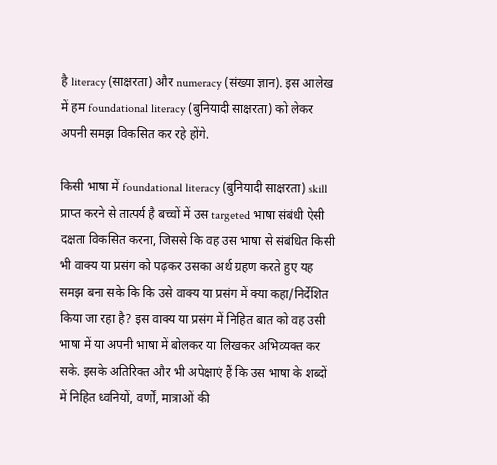है literacy (साक्षरता) और numeracy (संख्या ज्ञान). इस आलेख में हम foundational literacy (बुनियादी साक्षरता) को लेकर अपनी समझ विकसित कर रहे होंगे.

किसी भाषा में foundational literacy (बुनियादी साक्षरता) skill प्राप्त करने से तात्पर्य है बच्चों में उस targeted भाषा संबंधी ऐसी दक्षता विकसित करना, जिससे कि वह उस भाषा से संबंधित किसी भी वाक्य या प्रसंग को पढ़कर उसका अर्थ ग्रहण करते हुए यह समझ बना सके कि कि उसे वाक्य या प्रसंग में क्या कहा/निर्देशित किया जा रहा है? इस वाक्य या प्रसंग में निहित बात को वह उसी भाषा में या अपनी भाषा में बोलकर या लिखकर अभिव्यक्त कर सके. इसके अतिरिक्त और भी अपेक्षाएं हैं कि उस भाषा के शब्दों में निहित ध्वनियों, वर्णों, मात्राओं की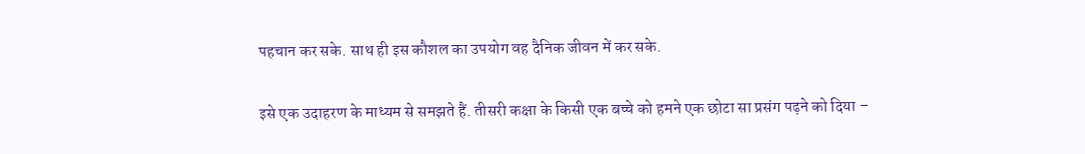पहचान कर सके. साथ ही इस कौशल का उपयोग वह दैनिक जीवन में कर सके.

इसे एक उदाहरण के माध्यम से समझते हैं. तीसरी कक्षा के किसी एक बच्चे को हमने एक छोटा सा प्रसंग पढ़ने को दिया –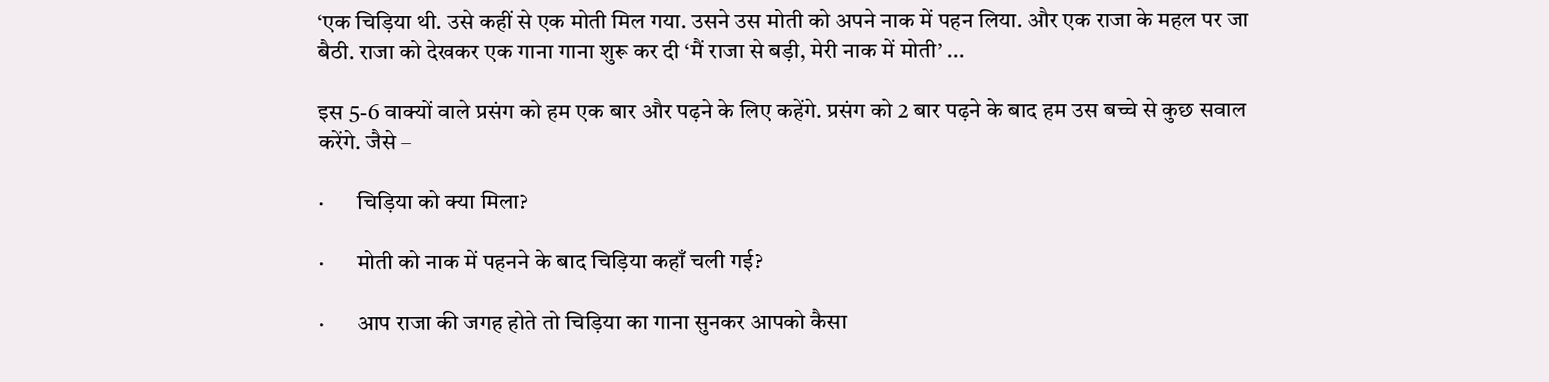‘एक चिड़िया थी. उसे कहीं से एक मोती मिल गया. उसने उस मोती को अपने नाक में पहन लिया. और एक राजा के महल पर जा बैठी. राजा को देखकर एक गाना गाना शुरू कर दी ‘मैं राजा से बड़ी, मेरी नाक में मोती’ ...

इस 5-6 वाक्यों वाले प्रसंग को हम एक बार और पढ़ने के लिए कहेंगे. प्रसंग को 2 बार पढ़ने के बाद हम उस बच्चे से कुछ सवाल करेंगे. जैसे –

·       चिड़िया को क्या मिला?

·       मोती को नाक में पहनने के बाद चिड़िया कहाँ चली गई?

·       आप राजा की जगह होते तो चिड़िया का गाना सुनकर आपको कैसा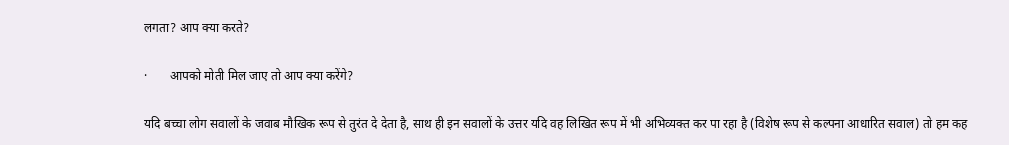लगता? आप क्या करते?

·       आपको मोती मिल जाए तो आप क्या करेंगे?

यदि बच्चा लोग सवालों के जवाब मौखिक रूप से तुरंत दे देता है, साथ ही इन सवालों के उत्तर यदि वह लिखित रूप में भी अभिव्यक्त कर पा रहा है (विशेष रूप से कल्पना आधारित सवाल) तो हम कह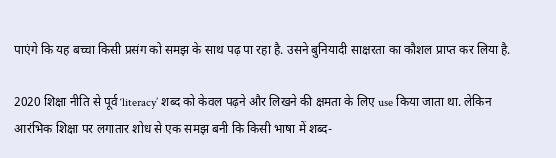पाएंगे कि यह बच्चा किसी प्रसंग को समझ के साथ पढ़ पा रहा है. उसने बुनियादी साक्षरता का कौशल प्राप्त कर लिया है.

2020 शिक्षा नीति से पूर्व ‘literacy’ शब्द को केवल पढ़ने और लिखने की क्षमता के लिए use किया जाता था. लेकिन आरंभिक शिक्षा पर लगातार शोध से एक समझ बनी कि किसी भाषा में शब्द-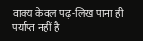वाक्य केवल पढ़-लिख पाना ही पर्याप्त नहीं है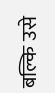बल्कि उसे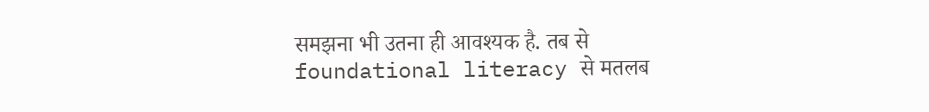समझना भी उतना ही आवश्यक है. तब से foundational literacy से मतलब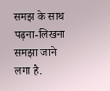समझ के साथ पढ़ना-लिखना समझा जाने लगा है.